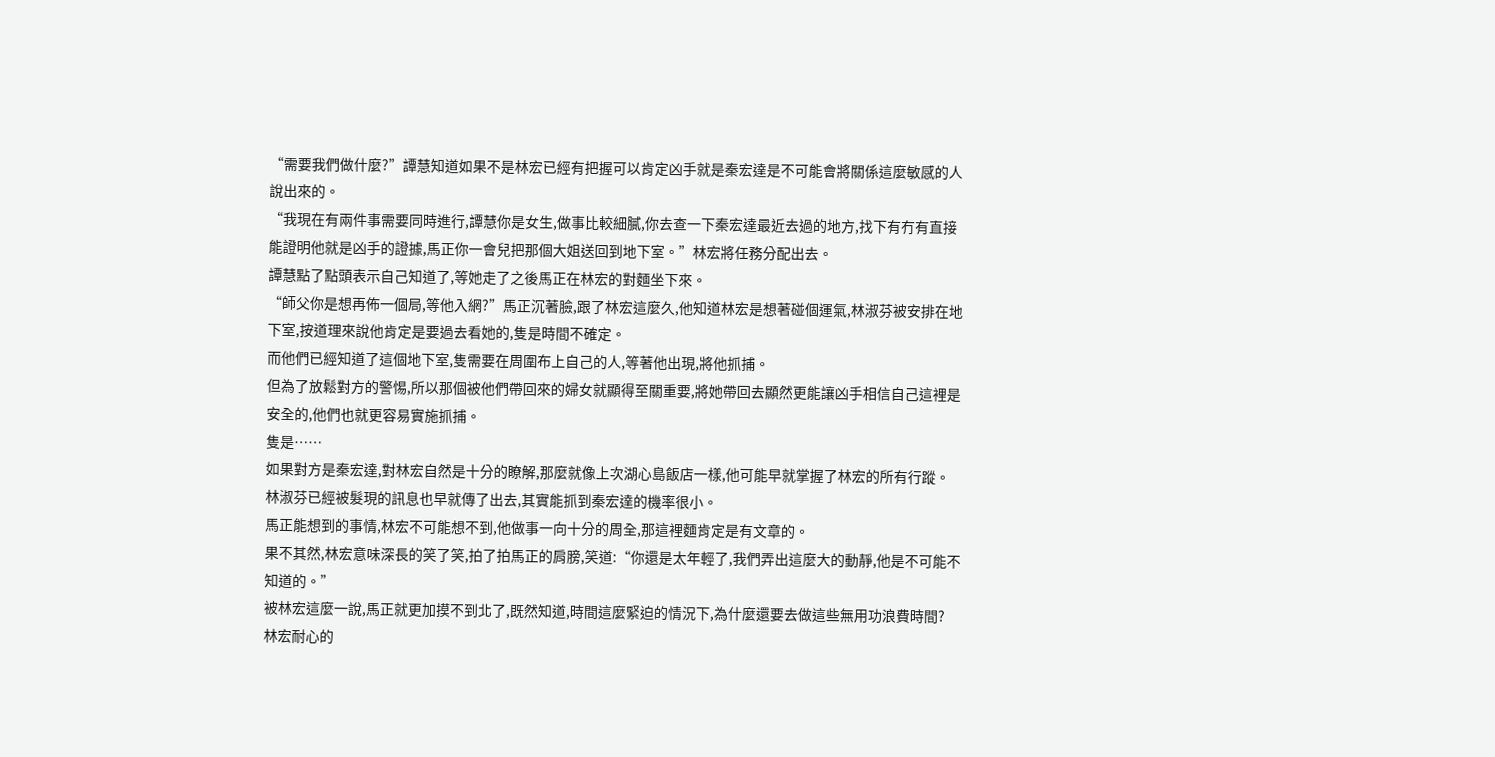“需要我們做什麼?”譚慧知道如果不是林宏已經有把握可以肯定凶手就是秦宏達是不可能會將關係這麼敏感的人說出來的。
“我現在有兩件事需要同時進行,譚慧你是女生,做事比較細膩,你去查一下秦宏達最近去過的地方,找下有冇有直接能證明他就是凶手的證據,馬正你一會兒把那個大姐送回到地下室。”林宏將任務分配出去。
譚慧點了點頭表示自己知道了,等她走了之後馬正在林宏的對麵坐下來。
“師父你是想再佈一個局,等他入網?”馬正沉著臉,跟了林宏這麼久,他知道林宏是想著碰個運氣,林淑芬被安排在地下室,按道理來說他肯定是要過去看她的,隻是時間不確定。
而他們已經知道了這個地下室,隻需要在周圍布上自己的人,等著他出現,將他抓捕。
但為了放鬆對方的警惕,所以那個被他們帶回來的婦女就顯得至關重要,將她帶回去顯然更能讓凶手相信自己這裡是安全的,他們也就更容易實施抓捕。
隻是……
如果對方是秦宏達,對林宏自然是十分的瞭解,那麼就像上次湖心島飯店一樣,他可能早就掌握了林宏的所有行蹤。
林淑芬已經被髮現的訊息也早就傳了出去,其實能抓到秦宏達的機率很小。
馬正能想到的事情,林宏不可能想不到,他做事一向十分的周全,那這裡麵肯定是有文章的。
果不其然,林宏意味深長的笑了笑,拍了拍馬正的肩膀,笑道:“你還是太年輕了,我們弄出這麼大的動靜,他是不可能不知道的。”
被林宏這麼一說,馬正就更加摸不到北了,既然知道,時間這麼緊迫的情況下,為什麼還要去做這些無用功浪費時間?
林宏耐心的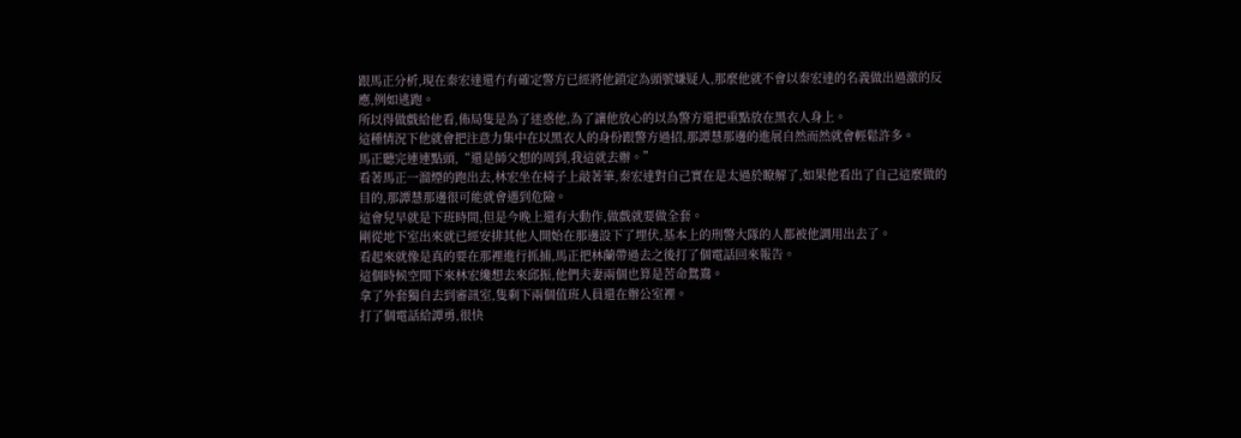跟馬正分析,現在秦宏達還冇有確定警方已經將他鎖定為頭號嫌疑人,那麼他就不會以秦宏達的名義做出過激的反應,例如逃跑。
所以得做戲給他看,佈局隻是為了迷惑他,為了讓他放心的以為警方還把重點放在黑衣人身上。
這種情況下他就會把注意力集中在以黑衣人的身份跟警方過招,那譚慧那邊的進展自然而然就會輕鬆許多。
馬正聽完連連點頭,“還是師父想的周到,我這就去辦。”
看著馬正一溜煙的跑出去,林宏坐在椅子上敲著筆,秦宏達對自己實在是太過於瞭解了,如果他看出了自己這麼做的目的,那譚慧那邊很可能就會遇到危險。
這會兒早就是下班時間,但是今晚上還有大動作,做戲就要做全套。
剛從地下室出來就已經安排其他人開始在那邊設下了埋伏,基本上的刑警大隊的人都被他調用出去了。
看起來就像是真的要在那裡進行抓捕,馬正把林蘭帶過去之後打了個電話回來報告。
這個時候空閒下來林宏纔想去來邱振,他們夫妻兩個也算是苦命鴛鴦。
拿了外套獨自去到審訊室,隻剩下兩個值班人員還在辦公室裡。
打了個電話給譚勇,很快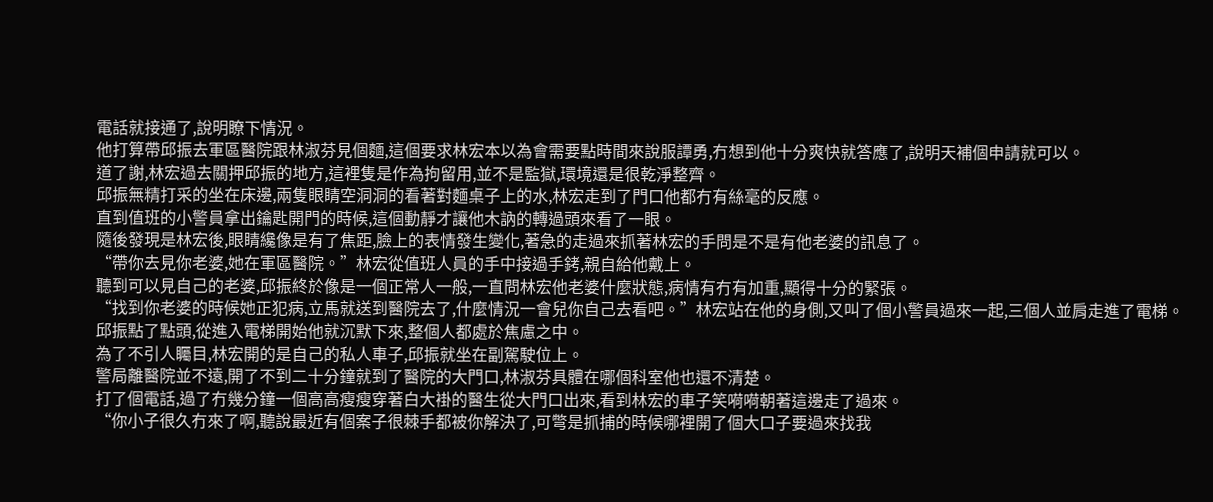電話就接通了,說明瞭下情況。
他打算帶邱振去軍區醫院跟林淑芬見個麵,這個要求林宏本以為會需要點時間來說服譚勇,冇想到他十分爽快就答應了,說明天補個申請就可以。
道了謝,林宏過去關押邱振的地方,這裡隻是作為拘留用,並不是監獄,環境還是很乾淨整齊。
邱振無精打采的坐在床邊,兩隻眼睛空洞洞的看著對麵桌子上的水,林宏走到了門口他都冇有絲毫的反應。
直到值班的小警員拿出鑰匙開門的時候,這個動靜才讓他木訥的轉過頭來看了一眼。
隨後發現是林宏後,眼睛纔像是有了焦距,臉上的表情發生變化,著急的走過來抓著林宏的手問是不是有他老婆的訊息了。
“帶你去見你老婆,她在軍區醫院。”林宏從值班人員的手中接過手銬,親自給他戴上。
聽到可以見自己的老婆,邱振終於像是一個正常人一般,一直問林宏他老婆什麼狀態,病情有冇有加重,顯得十分的緊張。
“找到你老婆的時候她正犯病,立馬就送到醫院去了,什麼情況一會兒你自己去看吧。”林宏站在他的身側,又叫了個小警員過來一起,三個人並肩走進了電梯。
邱振點了點頭,從進入電梯開始他就沉默下來,整個人都處於焦慮之中。
為了不引人矚目,林宏開的是自己的私人車子,邱振就坐在副駕駛位上。
警局離醫院並不遠,開了不到二十分鐘就到了醫院的大門口,林淑芬具體在哪個科室他也還不清楚。
打了個電話,過了冇幾分鐘一個高高瘦瘦穿著白大褂的醫生從大門口出來,看到林宏的車子笑嗬嗬朝著這邊走了過來。
“你小子很久冇來了啊,聽說最近有個案子很棘手都被你解決了,可彆是抓捕的時候哪裡開了個大口子要過來找我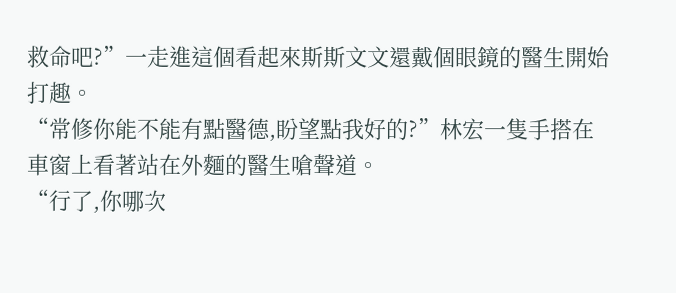救命吧?”一走進這個看起來斯斯文文還戴個眼鏡的醫生開始打趣。
“常修你能不能有點醫德,盼望點我好的?”林宏一隻手搭在車窗上看著站在外麵的醫生嗆聲道。
“行了,你哪次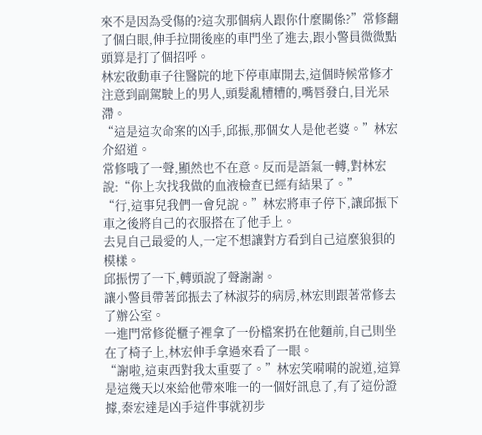來不是因為受傷的?這次那個病人跟你什麼關係?”常修翻了個白眼,伸手拉開後座的車門坐了進去,跟小警員微微點頭算是打了個招呼。
林宏啟動車子往醫院的地下停車庫開去,這個時候常修才注意到副駕駛上的男人,頭髮亂糟糟的,嘴唇發白,目光呆滯。
“這是這次命案的凶手,邱振,那個女人是他老婆。”林宏介紹道。
常修哦了一聲,顯然也不在意。反而是語氣一轉,對林宏說:“你上次找我做的血液檢查已經有結果了。”
“行,這事兒我們一會兒說。”林宏將車子停下,讓邱振下車之後將自己的衣服搭在了他手上。
去見自己最愛的人,一定不想讓對方看到自己這麼狼狽的模樣。
邱振愣了一下,轉頭說了聲謝謝。
讓小警員帶著邱振去了林淑芬的病房,林宏則跟著常修去了辦公室。
一進門常修從櫃子裡拿了一份檔案扔在他麵前,自己則坐在了椅子上,林宏伸手拿過來看了一眼。
“謝啦,這東西對我太重要了。”林宏笑嗬嗬的說道,這算是這幾天以來給他帶來唯一的一個好訊息了,有了這份證據,秦宏達是凶手這件事就初步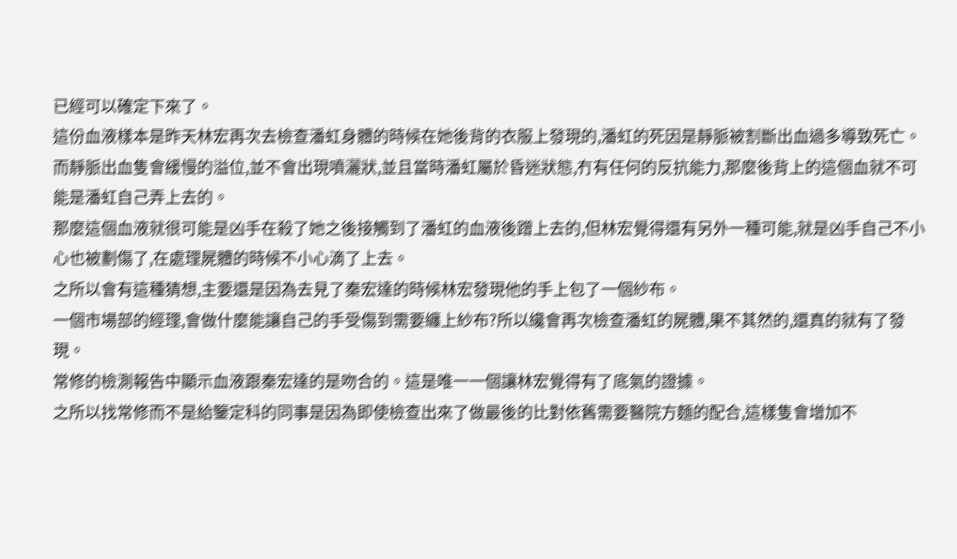已經可以確定下來了。
這份血液樣本是昨天林宏再次去檢查潘虹身體的時候在她後背的衣服上發現的,潘虹的死因是靜脈被割斷出血過多導致死亡。
而靜脈出血隻會緩慢的溢位,並不會出現噴灑狀,並且當時潘虹屬於昏迷狀態,冇有任何的反抗能力,那麼後背上的這個血就不可能是潘虹自己弄上去的。
那麼這個血液就很可能是凶手在殺了她之後接觸到了潘虹的血液後蹭上去的,但林宏覺得還有另外一種可能,就是凶手自己不小心也被劃傷了,在處理屍體的時候不小心滴了上去。
之所以會有這種猜想,主要還是因為去見了秦宏達的時候林宏發現他的手上包了一個紗布。
一個市場部的經理,會做什麼能讓自己的手受傷到需要纏上紗布?所以纔會再次檢查潘虹的屍體,果不其然的,還真的就有了發現。
常修的檢測報告中顯示血液跟秦宏達的是吻合的。這是唯一一個讓林宏覺得有了底氣的證據。
之所以找常修而不是給鑒定科的同事是因為即使檢查出來了做最後的比對依舊需要醫院方麵的配合,這樣隻會增加不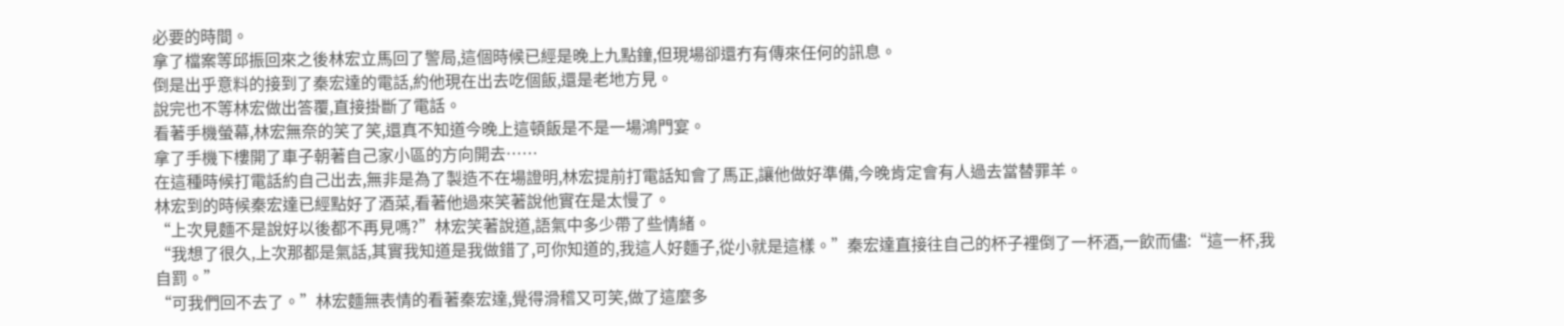必要的時間。
拿了檔案等邱振回來之後林宏立馬回了警局,這個時候已經是晚上九點鐘,但現場卻還冇有傳來任何的訊息。
倒是出乎意料的接到了秦宏達的電話,約他現在出去吃個飯,還是老地方見。
說完也不等林宏做出答覆,直接掛斷了電話。
看著手機螢幕,林宏無奈的笑了笑,還真不知道今晚上這頓飯是不是一場鴻門宴。
拿了手機下樓開了車子朝著自己家小區的方向開去……
在這種時候打電話約自己出去,無非是為了製造不在場證明,林宏提前打電話知會了馬正,讓他做好準備,今晚肯定會有人過去當替罪羊。
林宏到的時候秦宏達已經點好了酒菜,看著他過來笑著說他實在是太慢了。
“上次見麵不是說好以後都不再見嗎?”林宏笑著說道,語氣中多少帶了些情緒。
“我想了很久,上次那都是氣話,其實我知道是我做錯了,可你知道的,我這人好麵子,從小就是這樣。”秦宏達直接往自己的杯子裡倒了一杯酒,一飲而儘:“這一杯,我自罰。”
“可我們回不去了。”林宏麵無表情的看著秦宏達,覺得滑稽又可笑,做了這麼多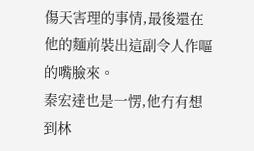傷天害理的事情,最後還在他的麵前裝出這副令人作嘔的嘴臉來。
秦宏達也是一愣,他冇有想到林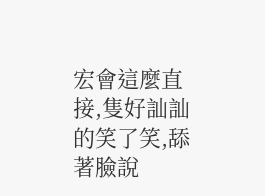宏會這麼直接,隻好訕訕的笑了笑,舔著臉說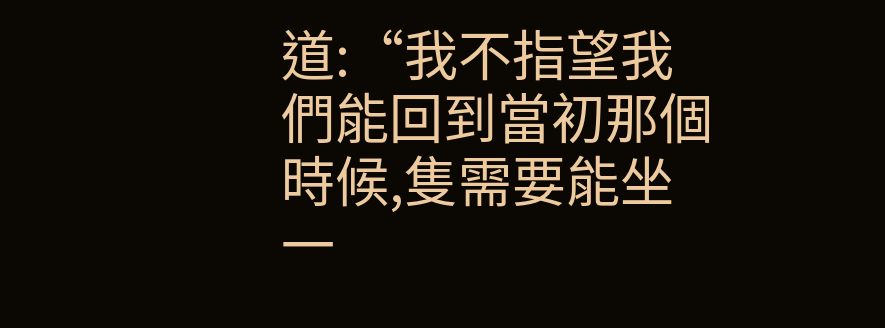道:“我不指望我們能回到當初那個時候,隻需要能坐一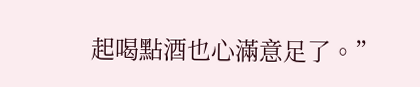起喝點酒也心滿意足了。”